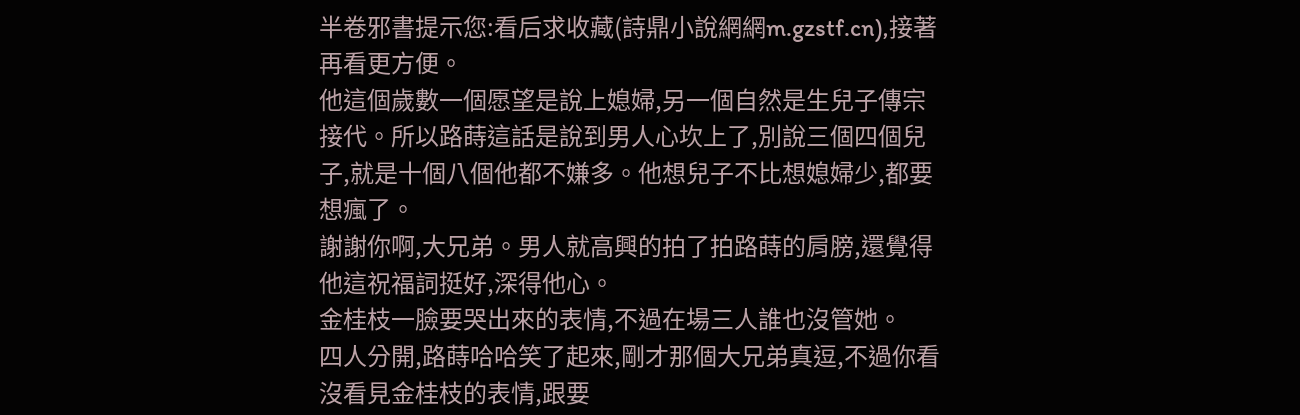半卷邪書提示您:看后求收藏(詩鼎小說網網m.gzstf.cn),接著再看更方便。
他這個歲數一個愿望是說上媳婦,另一個自然是生兒子傳宗接代。所以路蒔這話是說到男人心坎上了,別說三個四個兒子,就是十個八個他都不嫌多。他想兒子不比想媳婦少,都要想瘋了。
謝謝你啊,大兄弟。男人就高興的拍了拍路蒔的肩膀,還覺得他這祝福詞挺好,深得他心。
金桂枝一臉要哭出來的表情,不過在場三人誰也沒管她。
四人分開,路蒔哈哈笑了起來,剛才那個大兄弟真逗,不過你看沒看見金桂枝的表情,跟要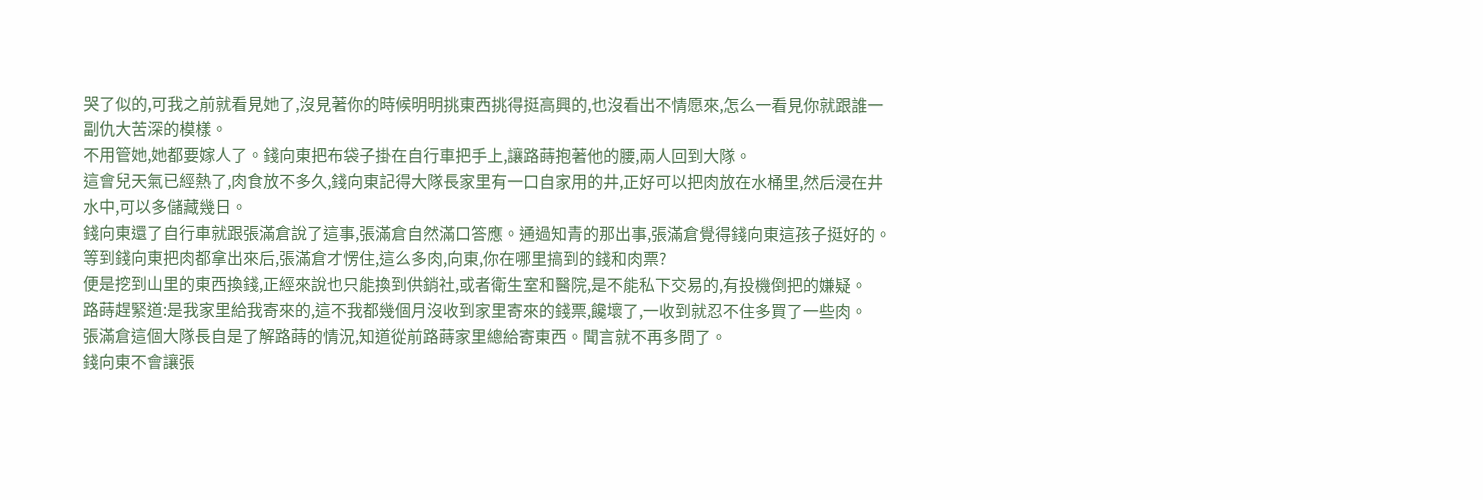哭了似的,可我之前就看見她了,沒見著你的時候明明挑東西挑得挺高興的,也沒看出不情愿來,怎么一看見你就跟誰一副仇大苦深的模樣。
不用管她,她都要嫁人了。錢向東把布袋子掛在自行車把手上,讓路蒔抱著他的腰,兩人回到大隊。
這會兒天氣已經熱了,肉食放不多久,錢向東記得大隊長家里有一口自家用的井,正好可以把肉放在水桶里,然后浸在井水中,可以多儲藏幾日。
錢向東還了自行車就跟張滿倉說了這事,張滿倉自然滿口答應。通過知青的那出事,張滿倉覺得錢向東這孩子挺好的。
等到錢向東把肉都拿出來后,張滿倉才愣住,這么多肉,向東,你在哪里搞到的錢和肉票?
便是挖到山里的東西換錢,正經來說也只能換到供銷社,或者衛生室和醫院,是不能私下交易的,有投機倒把的嫌疑。
路蒔趕緊道:是我家里給我寄來的,這不我都幾個月沒收到家里寄來的錢票,饞壞了,一收到就忍不住多買了一些肉。
張滿倉這個大隊長自是了解路蒔的情況,知道從前路蒔家里總給寄東西。聞言就不再多問了。
錢向東不會讓張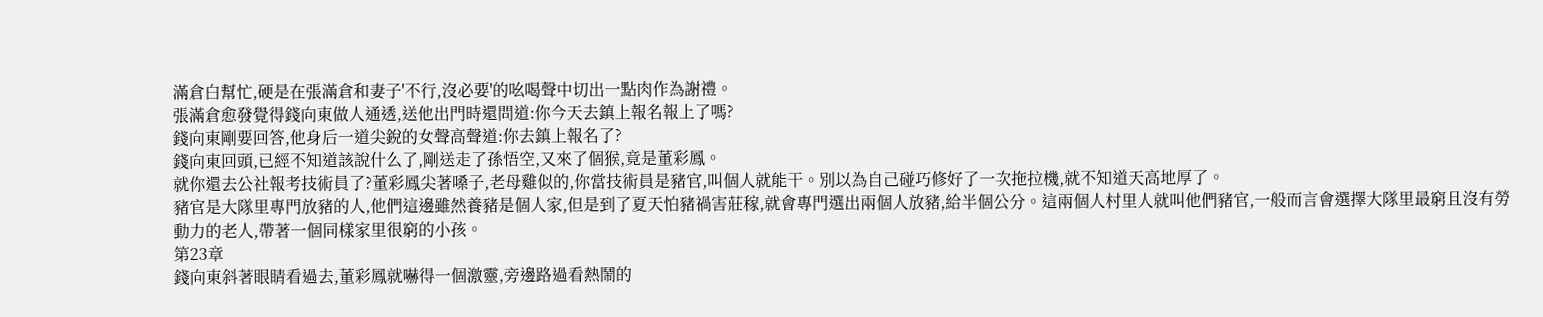滿倉白幫忙,硬是在張滿倉和妻子'不行,沒必要'的吆喝聲中切出一點肉作為謝禮。
張滿倉愈發覺得錢向東做人通透,送他出門時還問道:你今天去鎮上報名報上了嗎?
錢向東剛要回答,他身后一道尖銳的女聲高聲道:你去鎮上報名了?
錢向東回頭,已經不知道該說什么了,剛送走了孫悟空,又來了個猴,竟是董彩鳳。
就你還去公社報考技術員了?董彩鳳尖著嗓子,老母雞似的,你當技術員是豬官,叫個人就能干。別以為自己碰巧修好了一次拖拉機,就不知道天高地厚了。
豬官是大隊里專門放豬的人,他們這邊雖然養豬是個人家,但是到了夏天怕豬禍害莊稼,就會專門選出兩個人放豬,給半個公分。這兩個人村里人就叫他們豬官,一般而言會選擇大隊里最窮且沒有勞動力的老人,帶著一個同樣家里很窮的小孩。
第23章
錢向東斜著眼睛看過去,董彩鳳就嚇得一個激靈,旁邊路過看熱鬧的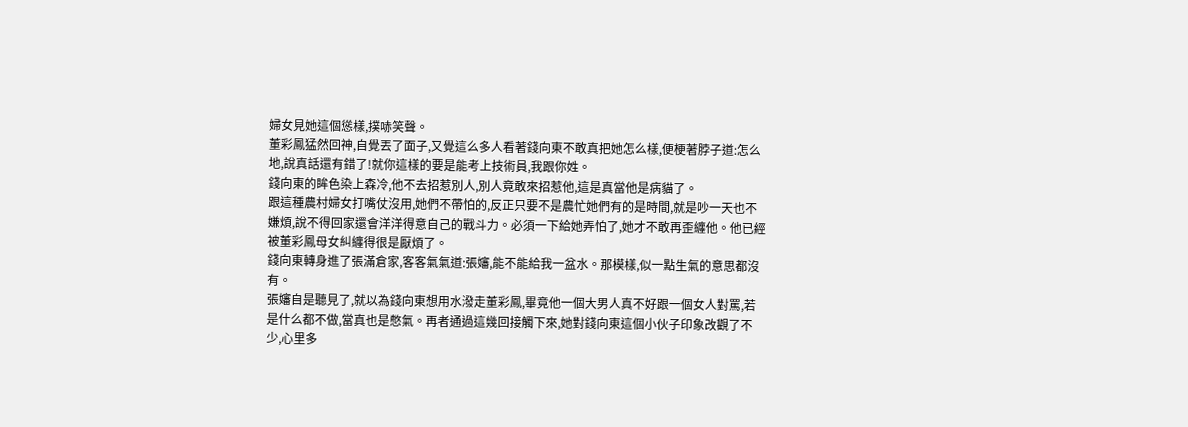婦女見她這個慫樣,撲哧笑聲。
董彩鳳猛然回神,自覺丟了面子,又覺這么多人看著錢向東不敢真把她怎么樣,便梗著脖子道:怎么地,說真話還有錯了!就你這樣的要是能考上技術員,我跟你姓。
錢向東的眸色染上森冷,他不去招惹別人,別人竟敢來招惹他,這是真當他是病貓了。
跟這種農村婦女打嘴仗沒用,她們不帶怕的,反正只要不是農忙她們有的是時間,就是吵一天也不嫌煩,說不得回家還會洋洋得意自己的戰斗力。必須一下給她弄怕了,她才不敢再歪纏他。他已經被董彩鳳母女糾纏得很是厭煩了。
錢向東轉身進了張滿倉家,客客氣氣道:張嬸,能不能給我一盆水。那模樣,似一點生氣的意思都沒有。
張嬸自是聽見了,就以為錢向東想用水潑走董彩鳳,畢竟他一個大男人真不好跟一個女人對罵,若是什么都不做,當真也是憋氣。再者通過這幾回接觸下來,她對錢向東這個小伙子印象改觀了不少,心里多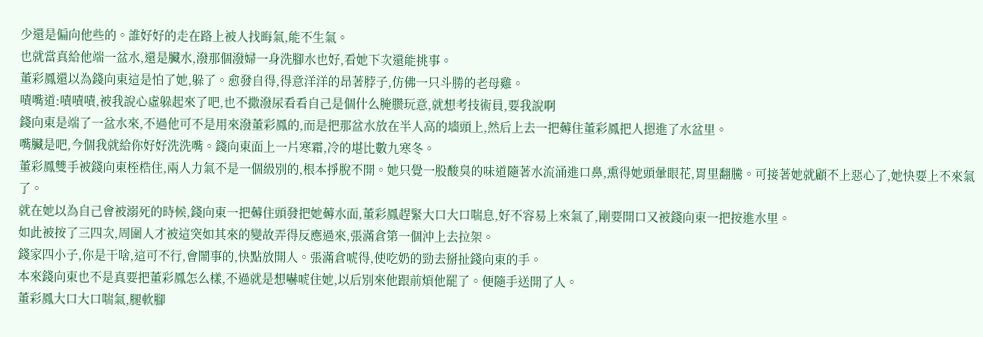少還是偏向他些的。誰好好的走在路上被人找晦氣,能不生氣。
也就當真給他端一盆水,還是臟水,潑那個潑婦一身洗腳水也好,看她下次還能挑事。
董彩鳳還以為錢向東這是怕了她,躲了。愈發自得,得意洋洋的昂著脖子,仿佛一只斗勝的老母雞。
嘖嘴道:嘖嘖嘖,被我說心虛躲起來了吧,也不撒潑尿看看自己是個什么腌臜玩意,就想考技術員,要我說啊
錢向東是端了一盆水來,不過他可不是用來潑董彩鳳的,而是把那盆水放在半人高的墻頭上,然后上去一把薅住董彩鳳把人摁進了水盆里。
嘴臟是吧,今個我就給你好好洗洗嘴。錢向東面上一片寒霜,冷的堪比數九寒冬。
董彩鳳雙手被錢向東桎梏住,兩人力氣不是一個級別的,根本掙脫不開。她只覺一股酸臭的味道隨著水流涌進口鼻,熏得她頭暈眼花,胃里翻騰。可接著她就顧不上惡心了,她快要上不來氣了。
就在她以為自己會被溺死的時候,錢向東一把薅住頭發把她薅水面,董彩鳳趕緊大口大口喘息,好不容易上來氣了,剛要開口又被錢向東一把按進水里。
如此被按了三四次,周圍人才被這突如其來的變故弄得反應過來,張滿倉第一個沖上去拉架。
錢家四小子,你是干啥,這可不行,會鬧事的,快點放開人。張滿倉唬得,使吃奶的勁去掰扯錢向東的手。
本來錢向東也不是真要把董彩鳳怎么樣,不過就是想嚇唬住她,以后別來他跟前煩他罷了。便隨手送開了人。
董彩鳳大口大口喘氣,腿軟腳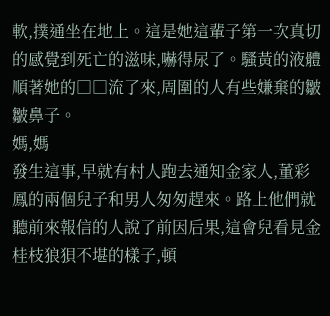軟,撲通坐在地上。這是她這輩子第一次真切的感覺到死亡的滋味,嚇得尿了。騷黃的液體順著她的□□流了來,周圍的人有些嫌棄的皺皺鼻子。
媽,媽
發生這事,早就有村人跑去通知金家人,董彩鳳的兩個兒子和男人匆匆趕來。路上他們就聽前來報信的人說了前因后果,這會兒看見金桂枝狼狽不堪的樣子,頓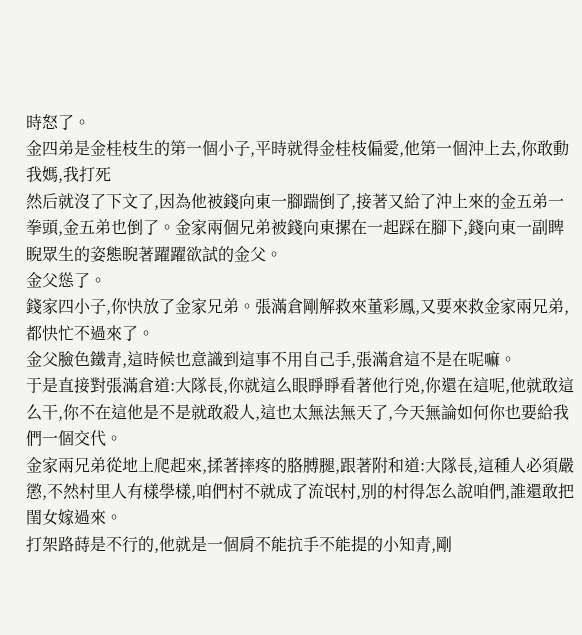時怒了。
金四弟是金桂枝生的第一個小子,平時就得金桂枝偏愛,他第一個沖上去,你敢動我媽,我打死
然后就沒了下文了,因為他被錢向東一腳踹倒了,接著又給了沖上來的金五弟一拳頭,金五弟也倒了。金家兩個兄弟被錢向東摞在一起踩在腳下,錢向東一副睥睨眾生的姿態睨著躍躍欲試的金父。
金父慫了。
錢家四小子,你快放了金家兄弟。張滿倉剛解救來董彩鳳,又要來救金家兩兄弟,都快忙不過來了。
金父臉色鐵青,這時候也意識到這事不用自己手,張滿倉這不是在呢嘛。
于是直接對張滿倉道:大隊長,你就這么眼睜睜看著他行兇,你還在這呢,他就敢這么干,你不在這他是不是就敢殺人,這也太無法無天了,今天無論如何你也要給我們一個交代。
金家兩兄弟從地上爬起來,揉著摔疼的胳膊腿,跟著附和道:大隊長,這種人必須嚴懲,不然村里人有樣學樣,咱們村不就成了流氓村,別的村得怎么說咱們,誰還敢把閨女嫁過來。
打架路蒔是不行的,他就是一個肩不能抗手不能提的小知青,剛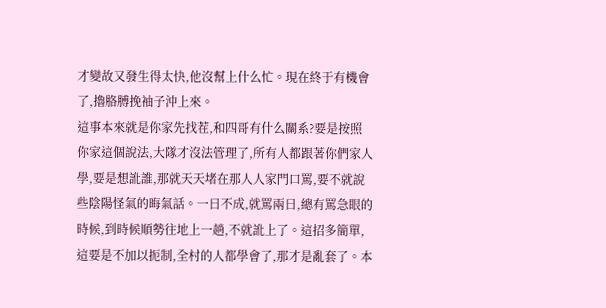才變故又發生得太快,他沒幫上什么忙。現在終于有機會了,擼胳膊挽袖子沖上來。
這事本來就是你家先找茬,和四哥有什么關系?要是按照你家這個說法,大隊才沒法管理了,所有人都跟著你們家人學,要是想訛誰,那就天天堵在那人人家門口罵,要不就說些陰陽怪氣的晦氣話。一日不成,就罵兩日,總有罵急眼的時候,到時候順勢往地上一趟,不就訛上了。這招多簡單,這要是不加以扼制,全村的人都學會了,那才是亂套了。本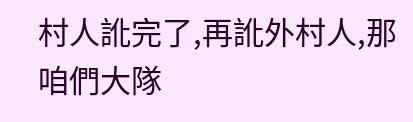村人訛完了,再訛外村人,那咱們大隊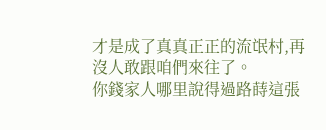才是成了真真正正的流氓村,再沒人敢跟咱們來往了。
你錢家人哪里說得過路蒔這張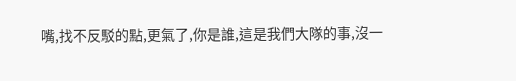嘴,找不反駁的點,更氣了,你是誰,這是我們大隊的事,沒一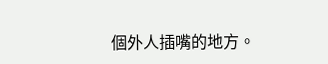個外人插嘴的地方。